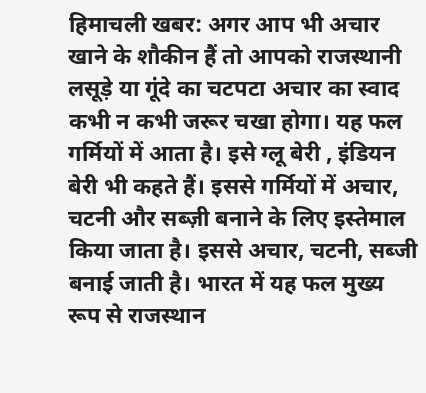हिमाचली खबर: अगर आप भी अचार खाने के शौकीन हैं तो आपको राजस्थानी लसूड़े या गूंदे का चटपटा अचार का स्वाद कभी न कभी जरूर चखा होगा। यह फल गर्मियों में आता है। इसे ग्लू बेरी , इंडियन बेरी भी कहते हैं। इससे गर्मियों में अचार, चटनी और सब्ज़ी बनाने के लिए इस्तेमाल किया जाता है। इससे अचार, चटनी, सब्जी बनाई जाती है। भारत में यह फल मुख्य रूप से राजस्थान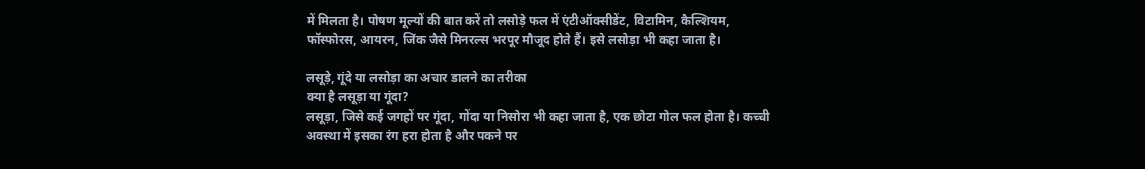में मिलता है। पोषण मूल्यों की बात करें तो लसोड़े फल में एंटीऑक्सीडेंट, विटामिन, कैल्शियम, फॉस्फोरस, आयरन, जिंक जैसे मिनरल्स भरपूर मौजूद होते हैं। इसे लसोड़ा भी कहा जाता है।

लसूड़े, गूंदे या लसोड़ा का अचार डालने का तरीका
क्या है लसूड़ा या गूंदा?
लसूड़ा, जिसे कई जगहों पर गूंदा, गोंदा या निसोरा भी कहा जाता है, एक छोटा गोल फल होता है। कच्ची अवस्था में इसका रंग हरा होता है और पकने पर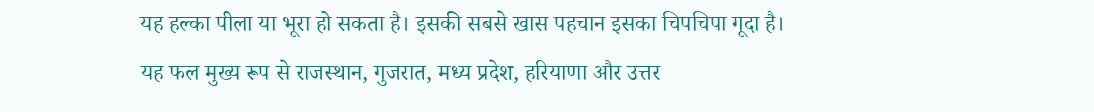यह हल्का पीला या भूरा हो सकता है। इसकी सबसे खास पहचान इसका चिपचिपा गूदा है।
यह फल मुख्य रूप से राजस्थान, गुजरात, मध्य प्रदेश, हरियाणा और उत्तर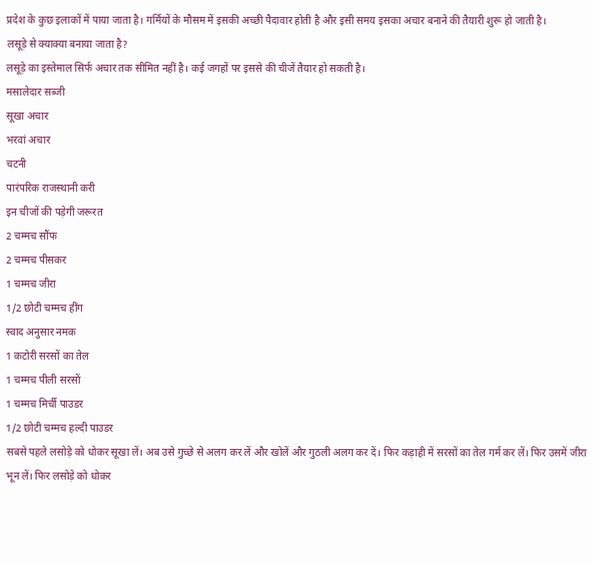प्रदेश के कुछ इलाकों में पाया जाता है। गर्मियों के मौसम में इसकी अच्छी पैदावार होती है और इसी समय इसका अचार बनाने की तैयारी शुरू हो जाती है।
लसूड़े से क्याक्या बनाया जाता है?
लसूड़े का इस्तेमाल सिर्फ अचार तक सीमित नहीं है। कई जगहों पर इससे की चीजें तैयार हो सकती है।
मसालेदार सब्जी
सूखा अचार
भरवां अचार
चटनी
पारंपरिक राजस्थानी करी
इन चीजों की पड़ेगी जरूरत
2 चम्मच सौंफ
2 चम्मच पीसकर
1 चम्मच जीरा
1/2 छोटी चम्मच हींग
स्वाद अनुसार नमक
1 कटोरी सरसों का तेल
1 चम्मच पीली सरसों
1 चम्मच मिर्ची पाउडर
1/2 छोटी चम्मच हल्दी पाउडर
सबसे पहले लसोड़े को धोकर सूखा लें। अब उसे गुच्छे से अलग कर लें और खोलें और गुठली अलग कर दें। फिर कड़ाही में सरसों का तेल गर्म कर लें। फिर उसमें जीरा भून लें। फिर लसोड़े को धोकर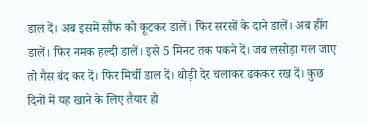डाल दें। अब इसमें सौंफ को कूटकर डालें। फिर सरसों के दाने डालें। अब हींग डालें। फिर नमक हल्दी डालें। इसे 5 मिनट तक पकने दें। जब लसोड़ा गल जाए तो गैस बंद कर दें। फिर मिर्ची डाल दें। थोड़ी देर चलाकर ढककर रख दें। कुछ दिनों में यह खाने के लिए तैयार हो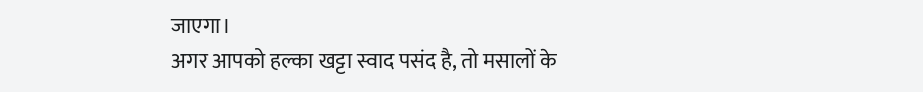जाएगा।
अगर आपको हल्का खट्टा स्वाद पसंद है, तो मसालों के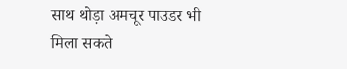साथ थोड़ा अमचूर पाउडर भी मिला सकते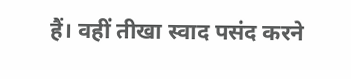हैं। वहीं तीखा स्वाद पसंद करने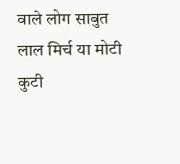वाले लोग साबुत लाल मिर्च या मोटी कुटी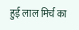हुई लाल मिर्च का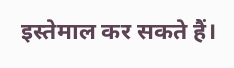इस्तेमाल कर सकते हैं।